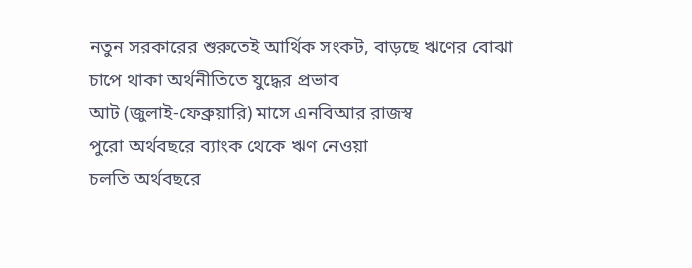নতুন সরকারের শুরুতেই আর্থিক সংকট, বাড়ছে ঋণের বোঝা
চাপে থাকা অর্থনীতিতে যুদ্ধের প্রভাব
আট (জুলাই-ফেব্রুয়ারি) মাসে এনবিআর রাজস্ব
পুরো অর্থবছরে ব্যাংক থেকে ঋণ নেওয়া
চলতি অর্থবছরে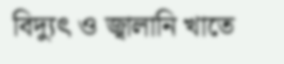বিদ্যুৎ ও জ্বালানি খাতে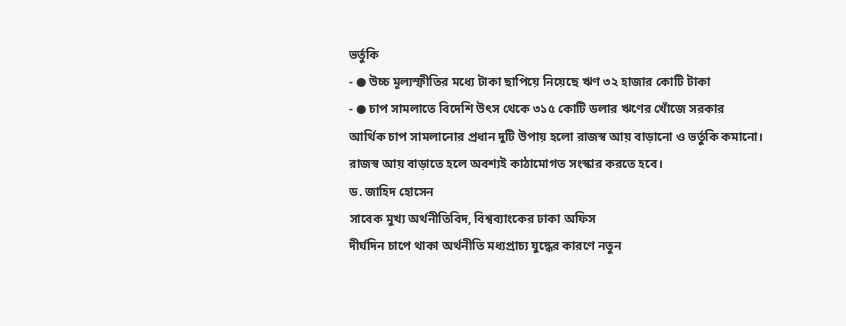ভর্তুকি
- ● উচ্চ মূল্যস্ফীতির মধ্যে টাকা ছাপিয়ে নিয়েছে ঋণ ৩২ হাজার কোটি টাকা
- ● চাপ সামলাতে বিদেশি উৎস থেকে ৩১৫ কোটি ডলার ঋণের খোঁজে সরকার
আর্থিক চাপ সামলানোর প্রধান দুটি উপায় হলো রাজস্ব আয় বাড়ানো ও ভর্তুকি কমানো। রাজস্ব আয় বাড়াতে হলে অবশ্যই কাঠামোগত সংস্কার করতে হবে।
ড. জাহিদ হোসেন
সাবেক মুখ্য অর্থনীতিবিদ, বিশ্বব্যাংকের ঢাকা অফিস
দীর্ঘদিন চাপে থাকা অর্থনীতি মধ্যপ্রাচ্য যুদ্ধের কারণে নতুন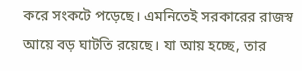করে সংকটে পড়েছে। এমনিতেই সরকারের রাজস্ব আয়ে বড় ঘাটতি রয়েছে। যা আয় হচ্ছে, তার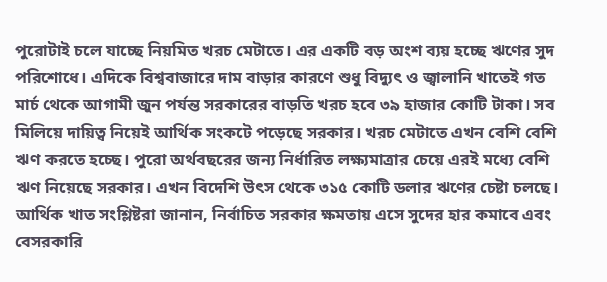পুরোটাই চলে যাচ্ছে নিয়মিত খরচ মেটাতে। এর একটি বড় অংশ ব্যয় হচ্ছে ঋণের সুদ পরিশোধে। এদিকে বিশ্ববাজারে দাম বাড়ার কারণে শুধু বিদ্যুৎ ও জ্বালানি খাতেই গত মার্চ থেকে আগামী জুন পর্যন্ত সরকারের বাড়তি খরচ হবে ৩৯ হাজার কোটি টাকা। সব মিলিয়ে দায়িত্ব নিয়েই আর্থিক সংকটে পড়েছে সরকার। খরচ মেটাতে এখন বেশি বেশি ঋণ করতে হচ্ছে। পুরো অর্থবছরের জন্য নির্ধারিত লক্ষ্যমাত্রার চেয়ে এরই মধ্যে বেশি ঋণ নিয়েছে সরকার। এখন বিদেশি উৎস থেকে ৩১৫ কোটি ডলার ঋণের চেষ্টা চলছে।
আর্থিক খাত সংশ্লিষ্টরা জানান, নির্বাচিত সরকার ক্ষমতায় এসে সুদের হার কমাবে এবং বেসরকারি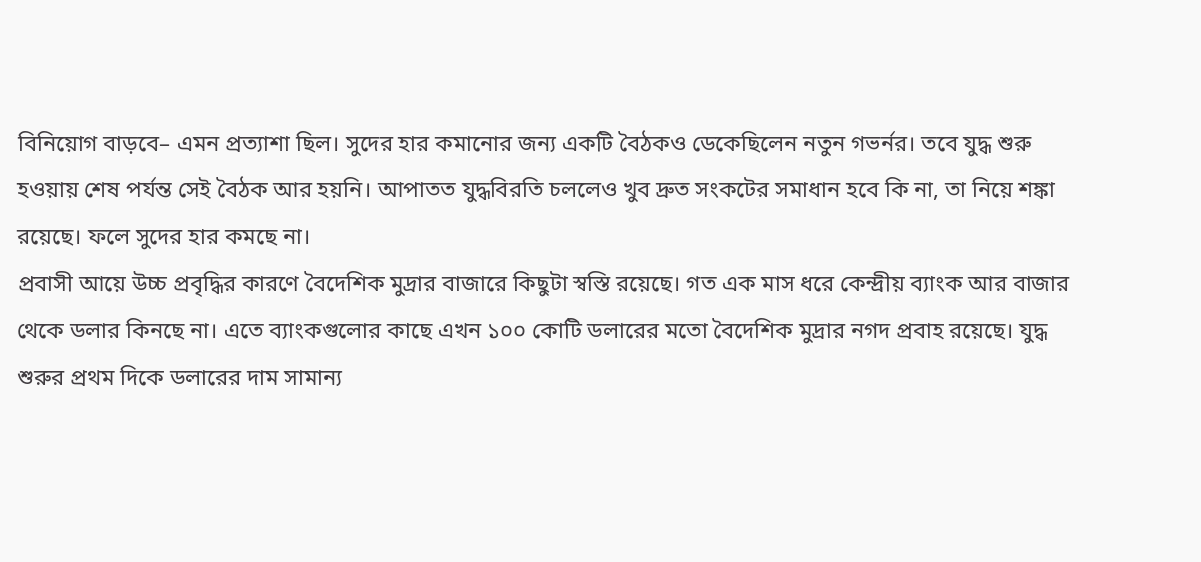বিনিয়োগ বাড়বে– এমন প্রত্যাশা ছিল। সুদের হার কমানোর জন্য একটি বৈঠকও ডেকেছিলেন নতুন গভর্নর। তবে যুদ্ধ শুরু হওয়ায় শেষ পর্যন্ত সেই বৈঠক আর হয়নি। আপাতত যুদ্ধবিরতি চললেও খুব দ্রুত সংকটের সমাধান হবে কি না, তা নিয়ে শঙ্কা রয়েছে। ফলে সুদের হার কমছে না।
প্রবাসী আয়ে উচ্চ প্রবৃদ্ধির কারণে বৈদেশিক মুদ্রার বাজারে কিছুটা স্বস্তি রয়েছে। গত এক মাস ধরে কেন্দ্রীয় ব্যাংক আর বাজার থেকে ডলার কিনছে না। এতে ব্যাংকগুলোর কাছে এখন ১০০ কোটি ডলারের মতো বৈদেশিক মুদ্রার নগদ প্রবাহ রয়েছে। যুদ্ধ শুরুর প্রথম দিকে ডলারের দাম সামান্য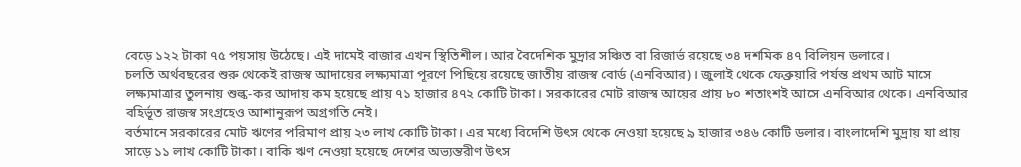বেড়ে ১২২ টাকা ৭৫ পয়সায় উঠেছে। এই দামেই বাজার এখন স্থিতিশীল। আর বৈদেশিক মুদ্রার সঞ্চিত বা রিজার্ভ রয়েছে ৩৪ দশমিক ৪৭ বিলিয়ন ডলারে।
চলতি অর্থবছরের শুরু থেকেই রাজস্ব আদায়ের লক্ষ্যমাত্রা পূরণে পিছিয়ে রয়েছে জাতীয় রাজস্ব বোর্ড (এনবিআর)। জুলাই থেকে ফেব্রুয়ারি পর্যন্ত প্রথম আট মাসে লক্ষ্যমাত্রার তুলনায় শুল্ক-কর আদায় কম হয়েছে প্রায় ৭১ হাজার ৪৭২ কোটি টাকা। সরকারের মোট রাজস্ব আয়ের প্রায় ৮০ শতাংশই আসে এনবিআর থেকে। এনবিআর বহির্ভূত রাজস্ব সংগ্রহেও আশানুরূপ অগ্রগতি নেই।
বর্তমানে সরকারের মোট ঋণের পরিমাণ প্রায় ২৩ লাখ কোটি টাকা। এর মধ্যে বিদেশি উৎস থেকে নেওয়া হয়েছে ৯ হাজার ৩৪৬ কোটি ডলার। বাংলাদেশি মুদ্রায় যা প্রায় সাড়ে ১১ লাখ কোটি টাকা। বাকি ঋণ নেওয়া হয়েছে দেশের অভ্যন্তরীণ উৎস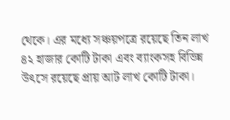থেকে। এর মধ্যে সঞ্চয়পত্রে রয়েছে তিন লাখ ৪২ হাজার কোটি টাকা এবং ব্যাংকসহ বিভিন্ন উৎসে রয়েছে প্রায় আট লাখ কোটি টাকা।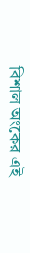বিশাল অংকের এই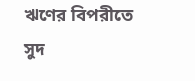ঋণের বিপরীতে সুদ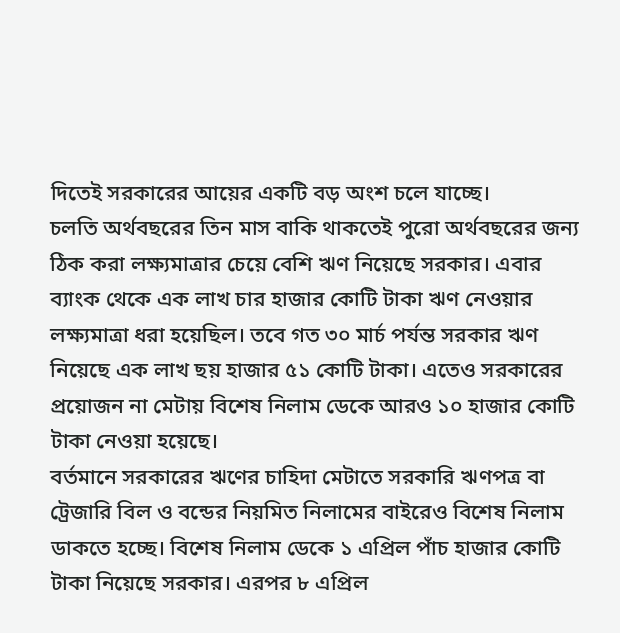দিতেই সরকারের আয়ের একটি বড় অংশ চলে যাচ্ছে।
চলতি অর্থবছরের তিন মাস বাকি থাকতেই পুরো অর্থবছরের জন্য ঠিক করা লক্ষ্যমাত্রার চেয়ে বেশি ঋণ নিয়েছে সরকার। এবার ব্যাংক থেকে এক লাখ চার হাজার কোটি টাকা ঋণ নেওয়ার লক্ষ্যমাত্রা ধরা হয়েছিল। তবে গত ৩০ মার্চ পর্যন্ত সরকার ঋণ নিয়েছে এক লাখ ছয় হাজার ৫১ কোটি টাকা। এতেও সরকারের প্রয়োজন না মেটায় বিশেষ নিলাম ডেকে আরও ১০ হাজার কোটি টাকা নেওয়া হয়েছে।
বর্তমানে সরকারের ঋণের চাহিদা মেটাতে সরকারি ঋণপত্র বা ট্রেজারি বিল ও বন্ডের নিয়মিত নিলামের বাইরেও বিশেষ নিলাম ডাকতে হচ্ছে। বিশেষ নিলাম ডেকে ১ এপ্রিল পাঁচ হাজার কোটি টাকা নিয়েছে সরকার। এরপর ৮ এপ্রিল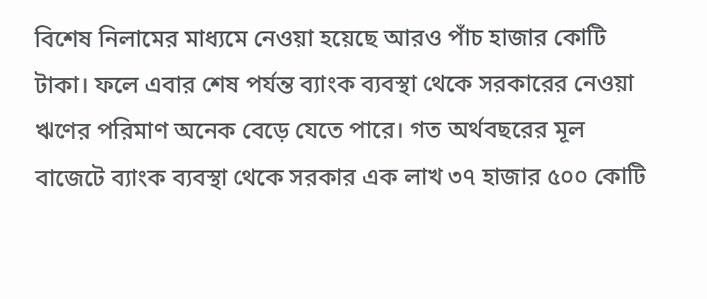বিশেষ নিলামের মাধ্যমে নেওয়া হয়েছে আরও পাঁচ হাজার কোটি টাকা। ফলে এবার শেষ পর্যন্ত ব্যাংক ব্যবস্থা থেকে সরকারের নেওয়া ঋণের পরিমাণ অনেক বেড়ে যেতে পারে। গত অর্থবছরের মূল বাজেটে ব্যাংক ব্যবস্থা থেকে সরকার এক লাখ ৩৭ হাজার ৫০০ কোটি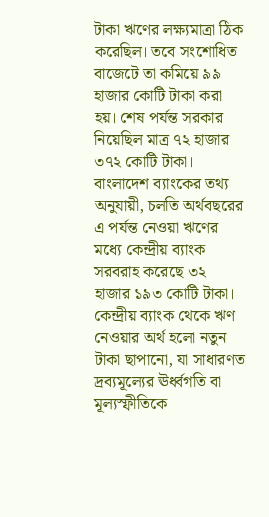টাকা ঋণের লক্ষ্যমাত্রা ঠিক করেছিল। তবে সংশোধিত বাজেটে তা কমিয়ে ৯৯ হাজার কোটি টাকা করা হয়। শেষ পর্যন্ত সরকার নিয়েছিল মাত্র ৭২ হাজার ৩৭২ কোটি টাকা।
বাংলাদেশ ব্যাংকের তথ্য অনুযায়ী, চলতি অর্থবছরের এ পর্যন্ত নেওয়া ঋণের মধ্যে কেন্দ্রীয় ব্যাংক সরবরাহ করেছে ৩২ হাজার ১৯৩ কোটি টাকা। কেন্দ্রীয় ব্যাংক থেকে ঋণ নেওয়ার অর্থ হলো নতুন টাকা ছাপানো, যা সাধারণত দ্রব্যমূল্যের ঊর্ধ্বগতি বা মূল্যস্ফীতিকে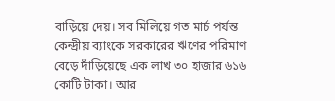বাড়িয়ে দেয়। সব মিলিয়ে গত মার্চ পর্যন্ত কেন্দ্রীয় ব্যাংকে সরকারের ঋণের পরিমাণ বেড়ে দাঁড়িয়েছে এক লাখ ৩০ হাজার ৬১৬ কোটি টাকা। আর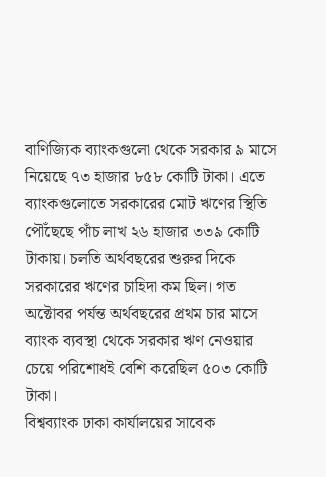বাণিজ্যিক ব্যাংকগুলো থেকে সরকার ৯ মাসে নিয়েছে ৭৩ হাজার ৮৫৮ কোটি টাকা। এতে ব্যাংকগুলোতে সরকারের মোট ঋণের স্থিতি পৌঁছেছে পাঁচ লাখ ২৬ হাজার ৩৩৯ কোটি টাকায়। চলতি অর্থবছরের শুরুর দিকে সরকারের ঋণের চাহিদা কম ছিল। গত অক্টোবর পর্যন্ত অর্থবছরের প্রথম চার মাসে ব্যাংক ব্যবস্থা থেকে সরকার ঋণ নেওয়ার চেয়ে পরিশোধই বেশি করেছিল ৫০৩ কোটি টাকা।
বিশ্বব্যাংক ঢাকা কার্যালয়ের সাবেক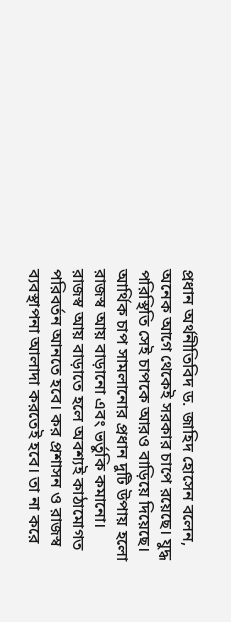প্রধান অর্থনীতিবিদ ড. জাহিদ হোসেন বলেন, অনেক আগে থেকেই সরকার চাপে রয়েছে। যুদ্ধ পরিস্থিতি সেই চাপকে আরও বাড়িয়ে দিয়েছে। আর্থিক চাপ সামলানোর প্রধান দুটি উপায় হলো রাজস্ব আয় বাড়ানো এবং ভর্তুকি কমানো। রাজস্ব আয় বাড়াতে হলে অবশ্যই কাঠামোগত পরিবর্তন আনতে হবে। কর প্রশাসন ও রাজস্ব ব্যবস্থাপনা আলাদা করতেই হবে। তা না করে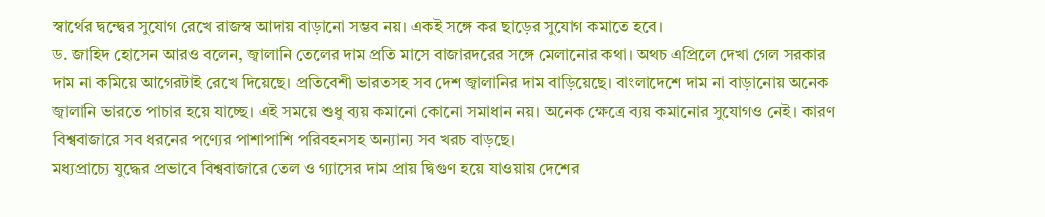স্বার্থের দ্বন্দ্বের সুযোগ রেখে রাজস্ব আদায় বাড়ানো সম্ভব নয়। একই সঙ্গে কর ছাড়ের সুযোগ কমাতে হবে।
ড. জাহিদ হোসেন আরও বলেন, জ্বালানি তেলের দাম প্রতি মাসে বাজারদরের সঙ্গে মেলানোর কথা। অথচ এপ্রিলে দেখা গেল সরকার দাম না কমিয়ে আগেরটাই রেখে দিয়েছে। প্রতিবেশী ভারতসহ সব দেশ জ্বালানির দাম বাড়িয়েছে। বাংলাদেশে দাম না বাড়ানোয় অনেক জ্বালানি ভারতে পাচার হয়ে যাচ্ছে। এই সময়ে শুধু ব্যয় কমানো কোনো সমাধান নয়। অনেক ক্ষেত্রে ব্যয় কমানোর সুযোগও নেই। কারণ বিশ্ববাজারে সব ধরনের পণ্যের পাশাপাশি পরিবহনসহ অন্যান্য সব খরচ বাড়ছে।
মধ্যপ্রাচ্যে যুদ্ধের প্রভাবে বিশ্ববাজারে তেল ও গ্যাসের দাম প্রায় দ্বিগুণ হয়ে যাওয়ায় দেশের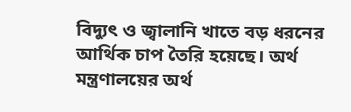বিদ্যুৎ ও জ্বালানি খাতে বড় ধরনের আর্থিক চাপ তৈরি হয়েছে। অর্থ মন্ত্রণালয়ের অর্থ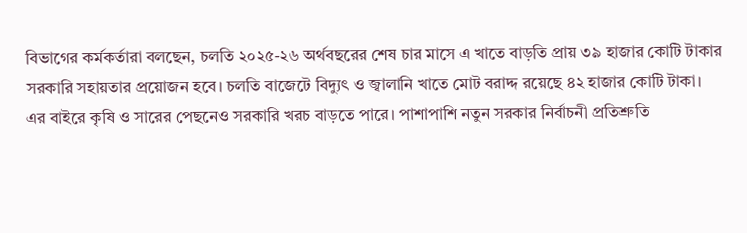বিভাগের কর্মকর্তারা বলছেন, চলতি ২০২৫-২৬ অর্থবছরের শেষ চার মাসে এ খাতে বাড়তি প্রায় ৩৯ হাজার কোটি টাকার সরকারি সহায়তার প্রয়োজন হবে। চলতি বাজেটে বিদ্যুৎ ও জ্বালানি খাতে মোট বরাদ্দ রয়েছে ৪২ হাজার কোটি টাকা।
এর বাইরে কৃষি ও সারের পেছনেও সরকারি খরচ বাড়তে পারে। পাশাপাশি নতুন সরকার নির্বাচনী প্রতিশ্রুতি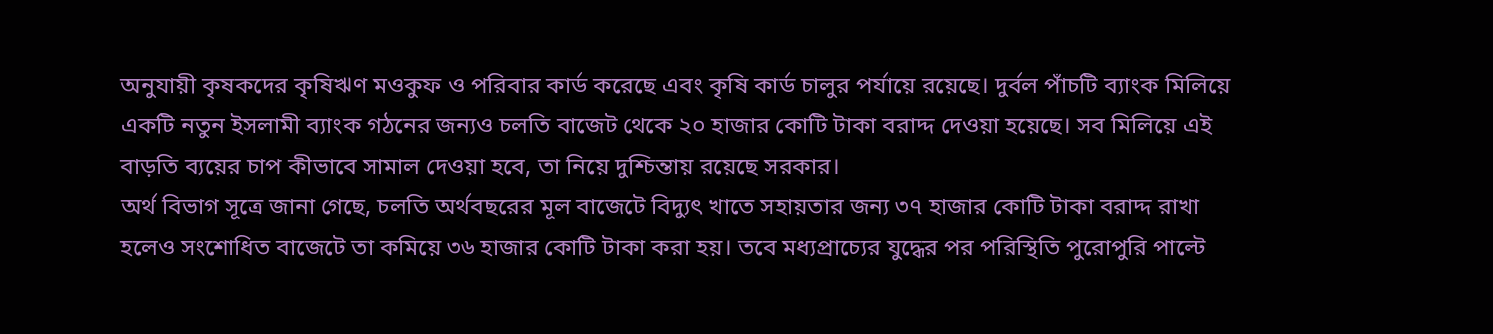অনুযায়ী কৃষকদের কৃষিঋণ মওকুফ ও পরিবার কার্ড করেছে এবং কৃষি কার্ড চালুর পর্যায়ে রয়েছে। দুর্বল পাঁচটি ব্যাংক মিলিয়ে একটি নতুন ইসলামী ব্যাংক গঠনের জন্যও চলতি বাজেট থেকে ২০ হাজার কোটি টাকা বরাদ্দ দেওয়া হয়েছে। সব মিলিয়ে এই বাড়তি ব্যয়ের চাপ কীভাবে সামাল দেওয়া হবে, তা নিয়ে দুশ্চিন্তায় রয়েছে সরকার।
অর্থ বিভাগ সূত্রে জানা গেছে, চলতি অর্থবছরের মূল বাজেটে বিদ্যুৎ খাতে সহায়তার জন্য ৩৭ হাজার কোটি টাকা বরাদ্দ রাখা হলেও সংশোধিত বাজেটে তা কমিয়ে ৩৬ হাজার কোটি টাকা করা হয়। তবে মধ্যপ্রাচ্যের যুদ্ধের পর পরিস্থিতি পুরোপুরি পাল্টে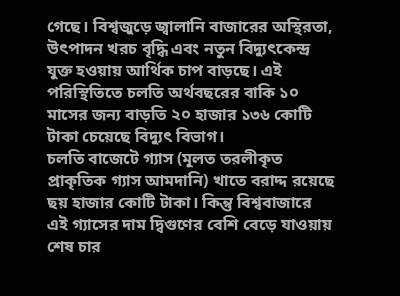গেছে। বিশ্বজুড়ে জ্বালানি বাজারের অস্থিরতা, উৎপাদন খরচ বৃদ্ধি এবং নতুন বিদ্যুৎকেন্দ্র যুক্ত হওয়ায় আর্থিক চাপ বাড়ছে। এই পরিস্থিতিতে চলতি অর্থবছরের বাকি ১০ মাসের জন্য বাড়তি ২০ হাজার ১৩৬ কোটি টাকা চেয়েছে বিদ্যুৎ বিভাগ।
চলতি বাজেটে গ্যাস (মূলত তরলীকৃত প্রাকৃতিক গ্যাস আমদানি) খাতে বরাদ্দ রয়েছে ছয় হাজার কোটি টাকা। কিন্তু বিশ্ববাজারে এই গ্যাসের দাম দ্বিগুণের বেশি বেড়ে যাওয়ায় শেষ চার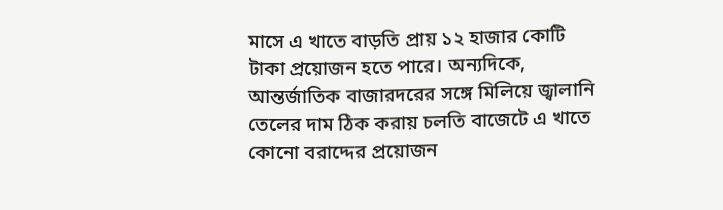মাসে এ খাতে বাড়তি প্রায় ১২ হাজার কোটি টাকা প্রয়োজন হতে পারে। অন্যদিকে, আন্তর্জাতিক বাজারদরের সঙ্গে মিলিয়ে জ্বালানি তেলের দাম ঠিক করায় চলতি বাজেটে এ খাতে কোনো বরাদ্দের প্রয়োজন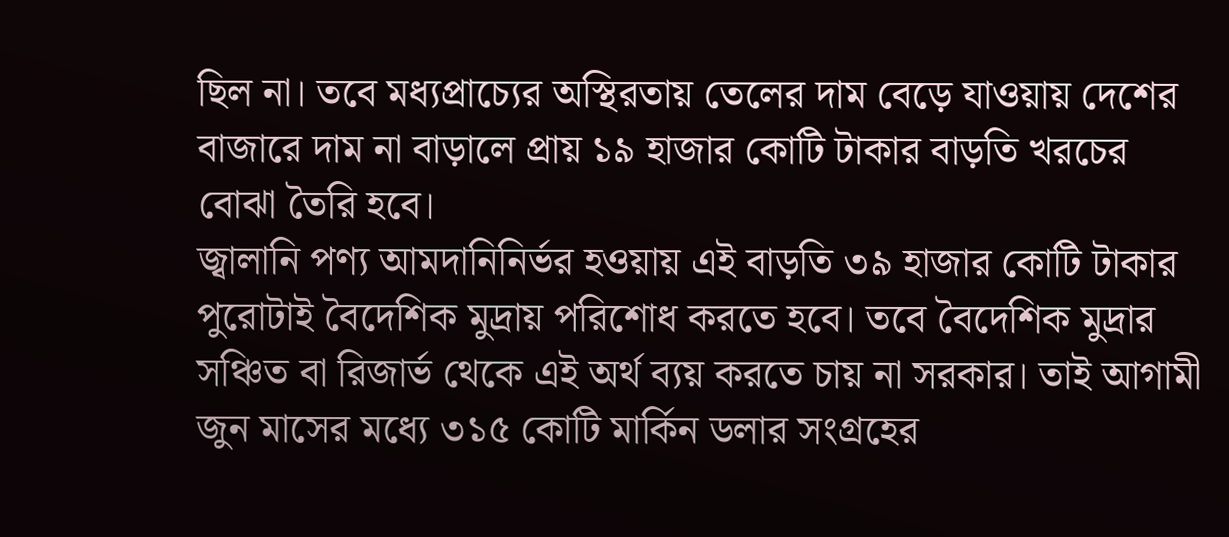ছিল না। তবে মধ্যপ্রাচ্যের অস্থিরতায় তেলের দাম বেড়ে যাওয়ায় দেশের বাজারে দাম না বাড়ালে প্রায় ১৯ হাজার কোটি টাকার বাড়তি খরচের বোঝা তৈরি হবে।
জ্বালানি পণ্য আমদানিনির্ভর হওয়ায় এই বাড়তি ৩৯ হাজার কোটি টাকার পুরোটাই বৈদেশিক মুদ্রায় পরিশোধ করতে হবে। তবে বৈদেশিক মুদ্রার সঞ্চিত বা রিজার্ভ থেকে এই অর্থ ব্যয় করতে চায় না সরকার। তাই আগামী জুন মাসের মধ্যে ৩১৫ কোটি মার্কিন ডলার সংগ্রহের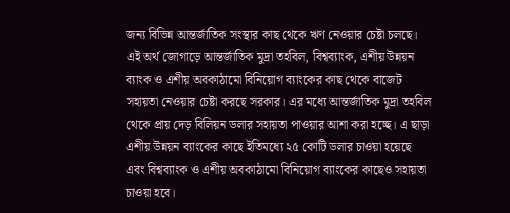জন্য বিভিন্ন আন্তর্জাতিক সংস্থার কাছ থেকে ঋণ নেওয়ার চেষ্টা চলছে।
এই অর্থ জোগাড়ে আন্তর্জাতিক মুদ্রা তহবিল, বিশ্বব্যাংক, এশীয় উন্নয়ন ব্যাংক ও এশীয় অবকাঠামো বিনিয়োগ ব্যাংকের কাছ থেকে বাজেট সহায়তা নেওয়ার চেষ্টা করছে সরকার। এর মধ্যে আন্তর্জাতিক মুদ্রা তহবিল থেকে প্রায় দেড় বিলিয়ন ডলার সহায়তা পাওয়ার আশা করা হচ্ছে। এ ছাড়া এশীয় উন্নয়ন ব্যাংকের কাছে ইতিমধ্যে ২৫ কোটি ডলার চাওয়া হয়েছে এবং বিশ্বব্যাংক ও এশীয় অবকাঠামো বিনিয়োগ ব্যাংকের কাছেও সহায়তা চাওয়া হবে।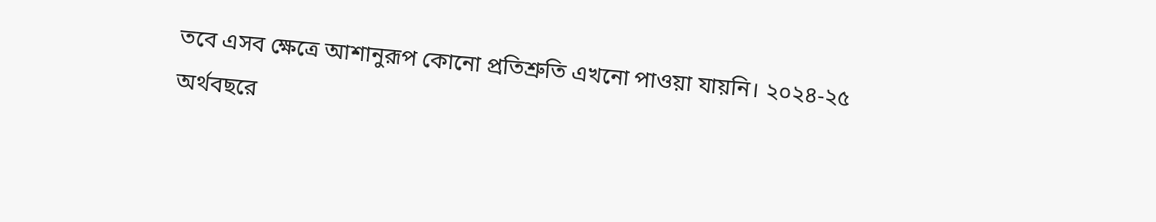তবে এসব ক্ষেত্রে আশানুরূপ কোনো প্রতিশ্রুতি এখনো পাওয়া যায়নি। ২০২৪-২৫ অর্থবছরে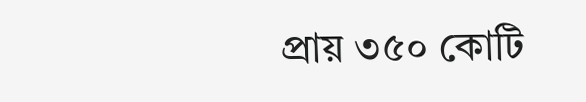প্রায় ৩৫০ কোটি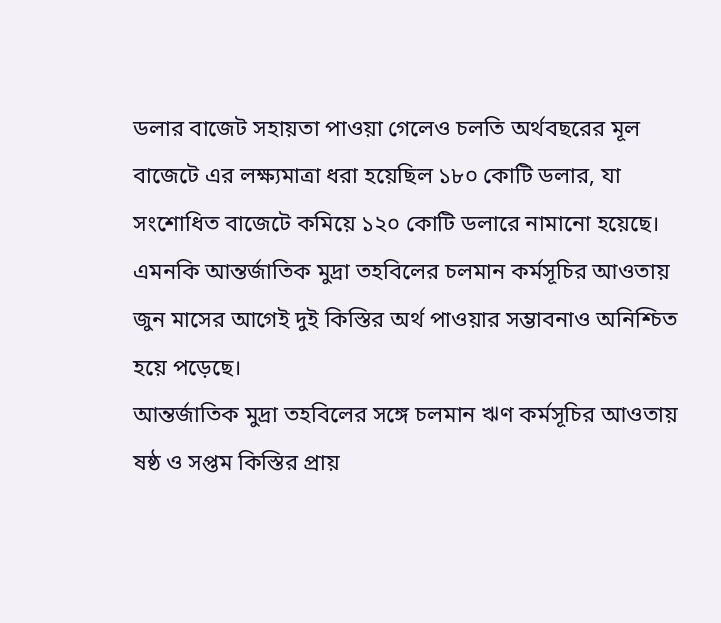ডলার বাজেট সহায়তা পাওয়া গেলেও চলতি অর্থবছরের মূল বাজেটে এর লক্ষ্যমাত্রা ধরা হয়েছিল ১৮০ কোটি ডলার, যা সংশোধিত বাজেটে কমিয়ে ১২০ কোটি ডলারে নামানো হয়েছে। এমনকি আন্তর্জাতিক মুদ্রা তহবিলের চলমান কর্মসূচির আওতায় জুন মাসের আগেই দুই কিস্তির অর্থ পাওয়ার সম্ভাবনাও অনিশ্চিত হয়ে পড়েছে।
আন্তর্জাতিক মুদ্রা তহবিলের সঙ্গে চলমান ঋণ কর্মসূচির আওতায় ষষ্ঠ ও সপ্তম কিস্তির প্রায়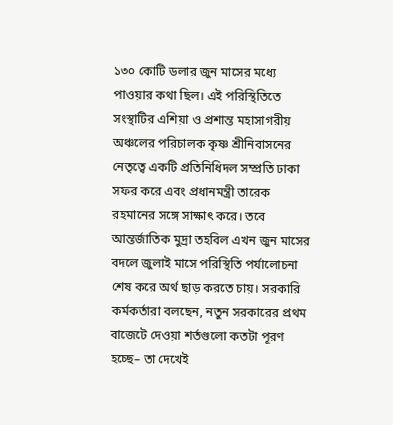১৩০ কোটি ডলার জুন মাসের মধ্যে পাওয়ার কথা ছিল। এই পরিস্থিতিতে সংস্থাটির এশিয়া ও প্রশান্ত মহাসাগরীয় অঞ্চলের পরিচালক কৃষ্ণ শ্রীনিবাসনের নেতৃত্বে একটি প্রতিনিধিদল সম্প্রতি ঢাকা সফর করে এবং প্রধানমন্ত্রী তারেক রহমানের সঙ্গে সাক্ষাৎ করে। তবে আন্তর্জাতিক মুদ্রা তহবিল এখন জুন মাসের বদলে জুলাই মাসে পরিস্থিতি পর্যালোচনা শেষ করে অর্থ ছাড় করতে চায়। সরকারি কর্মকর্তারা বলছেন, নতুন সরকারের প্রথম বাজেটে দেওয়া শর্তগুলো কতটা পূরণ হচ্ছে– তা দেখেই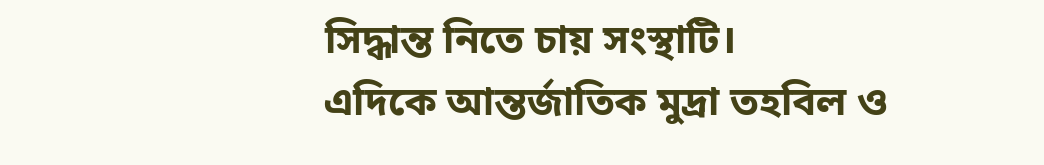সিদ্ধান্ত নিতে চায় সংস্থাটি।
এদিকে আন্তর্জাতিক মুদ্রা তহবিল ও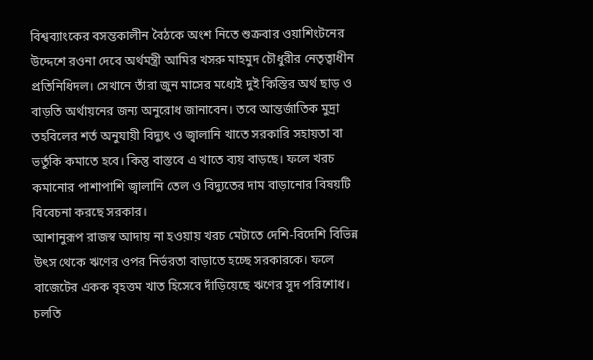বিশ্বব্যাংকের বসন্তকালীন বৈঠকে অংশ নিতে শুক্রবার ওয়াশিংটনের উদ্দেশে রওনা দেবে অর্থমন্ত্রী আমির খসরু মাহমুদ চৌধুরীর নেতৃত্বাধীন প্রতিনিধিদল। সেখানে তাঁরা জুন মাসের মধ্যেই দুই কিস্তির অর্থ ছাড় ও বাড়তি অর্থায়নের জন্য অনুরোধ জানাবেন। তবে আন্তর্জাতিক মুদ্রা তহবিলের শর্ত অনুযায়ী বিদ্যুৎ ও জ্বালানি খাতে সরকারি সহায়তা বা ভর্তুকি কমাতে হবে। কিন্তু বাস্তবে এ খাতে ব্যয় বাড়ছে। ফলে খরচ কমানোর পাশাপাশি জ্বালানি তেল ও বিদ্যুতের দাম বাড়ানোর বিষয়টি বিবেচনা করছে সরকার।
আশানুরূপ রাজস্ব আদায় না হওয়ায় খরচ মেটাতে দেশি-বিদেশি বিভিন্ন উৎস থেকে ঋণের ওপর নির্ভরতা বাড়াতে হচ্ছে সরকারকে। ফলে বাজেটের একক বৃহত্তম খাত হিসেবে দাঁড়িয়েছে ঋণের সুদ পরিশোধ। চলতি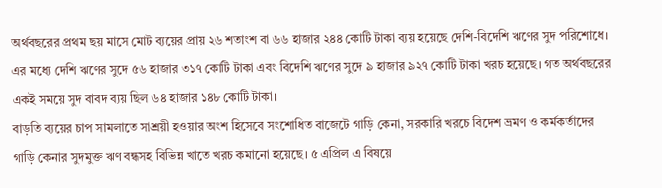অর্থবছরের প্রথম ছয় মাসে মোট ব্যয়ের প্রায় ২৬ শতাংশ বা ৬৬ হাজার ২৪৪ কোটি টাকা ব্যয় হয়েছে দেশি-বিদেশি ঋণের সুদ পরিশোধে। এর মধ্যে দেশি ঋণের সুদে ৫৬ হাজার ৩১৭ কোটি টাকা এবং বিদেশি ঋণের সুদে ৯ হাজার ৯২৭ কোটি টাকা খরচ হয়েছে। গত অর্থবছরের একই সময়ে সুদ বাবদ ব্যয় ছিল ৬৪ হাজার ১৪৮ কোটি টাকা।
বাড়তি ব্যয়ের চাপ সামলাতে সাশ্রয়ী হওয়ার অংশ হিসেবে সংশোধিত বাজেটে গাড়ি কেনা, সরকারি খরচে বিদেশ ভ্রমণ ও কর্মকর্তাদের গাড়ি কেনার সুদমুক্ত ঋণ বন্ধসহ বিভিন্ন খাতে খরচ কমানো হয়েছে। ৫ এপ্রিল এ বিষয়ে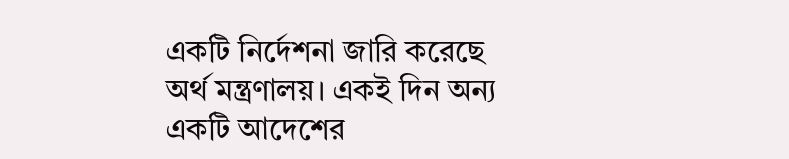একটি নির্দেশনা জারি করেছে অর্থ মন্ত্রণালয়। একই দিন অন্য একটি আদেশের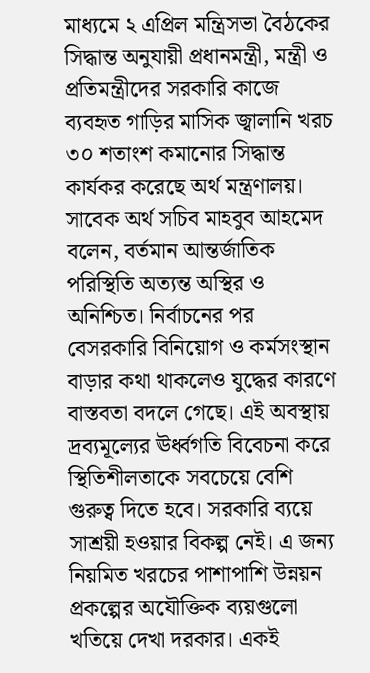মাধ্যমে ২ এপ্রিল মন্ত্রিসভা বৈঠকের সিদ্ধান্ত অনুযায়ী প্রধানমন্ত্রী, মন্ত্রী ও প্রতিমন্ত্রীদের সরকারি কাজে ব্যবহৃত গাড়ির মাসিক জ্বালানি খরচ ৩০ শতাংশ কমানোর সিদ্ধান্ত কার্যকর করেছে অর্থ মন্ত্রণালয়।
সাবেক অর্থ সচিব মাহবুব আহমেদ বলেন, বর্তমান আন্তর্জাতিক পরিস্থিতি অত্যন্ত অস্থির ও অনিশ্চিত। নির্বাচনের পর বেসরকারি বিনিয়োগ ও কর্মসংস্থান বাড়ার কথা থাকলেও যুদ্ধের কারণে বাস্তবতা বদলে গেছে। এই অবস্থায় দ্রব্যমূল্যের ঊর্ধ্বগতি বিবেচনা করে স্থিতিশীলতাকে সবচেয়ে বেশি গুরুত্ব দিতে হবে। সরকারি ব্যয়ে সাশ্রয়ী হওয়ার বিকল্প নেই। এ জন্য নিয়মিত খরচের পাশাপাশি উন্নয়ন প্রকল্পের অযৌক্তিক ব্যয়গুলো খতিয়ে দেখা দরকার। একই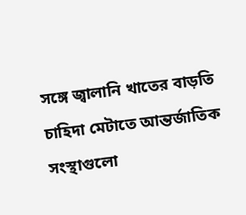সঙ্গে জ্বালানি খাতের বাড়তি চাহিদা মেটাতে আন্তর্জাতিক সংস্থাগুলো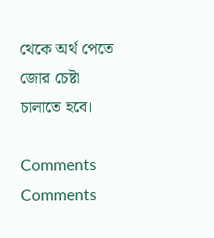থেকে অর্থ পেতে জোর চেষ্টা চালাতে হবে।

Comments
Comments